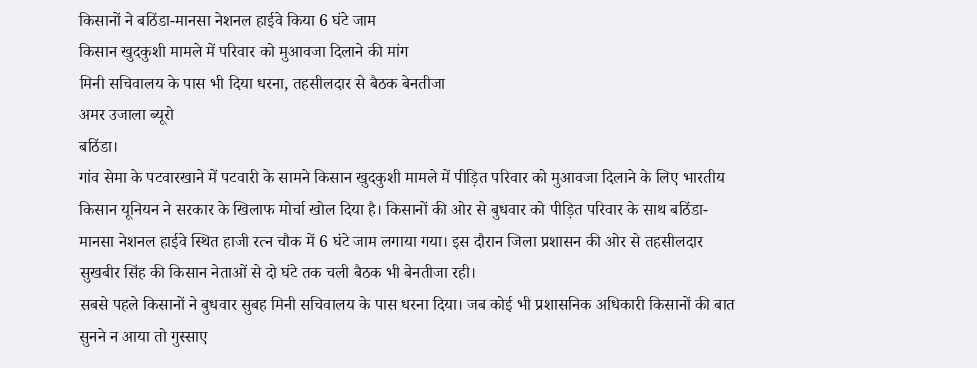किसानों ने बठिंडा-मानसा नेशनल हाईवे किया 6 घंटे जाम
किसान खुदकुशी मामले में परिवार को मुआवजा दिलाने की मांग
मिनी सचिवालय के पास भी दिया धरना, तहसीलदार से बैठक बेनतीजा
अमर उजाला ब्यूरो
बठिंडा।
गांव सेमा के पटवारखाने में पटवारी के सामने किसान खुदकुशी मामले में पीड़ित परिवार को मुआवजा दिलाने के लिए भारतीय किसान यूनियन ने सरकार के खिलाफ मोर्चा खोल दिया है। किसानों की ओर से बुधवार को पीड़ित परिवार के साथ बठिंडा-मानसा नेशनल हाईवे स्थित हाजी रत्न चौक में 6 घंटे जाम लगाया गया। इस दौरान जिला प्रशासन की ओर से तहसीलदार सुखबीर सिंह की किसान नेताओं से दो घंटे तक चली बैठक भी बेनतीजा रही।
सबसे पहले किसानों ने बुधवार सुबह मिनी सचिवालय के पास धरना दिया। जब कोई भी प्रशासनिक अधिकारी किसानों की बात सुनने न आया तो गुस्साए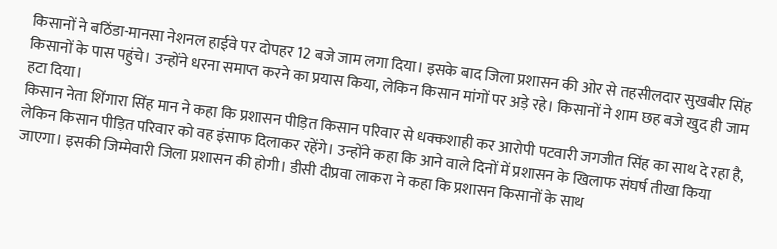किसानों ने बठिंडा-मानसा नेशनल हाईवे पर दोपहर 12 बजे जाम लगा दिया। इसके बाद जिला प्रशासन की ओर से तहसीलदार सुखबीर सिंह किसानों के पास पहुंचे। उन्होंने धरना समाप्त करने का प्रयास किया, लेकिन किसान मांगों पर अड़े रहे। किसानों ने शाम छह बजे खुद ही जाम हटा दिया।
किसान नेता शिंगारा सिंह मान ने कहा कि प्रशासन पीड़ित किसान परिवार से धक्कशाही कर आरोपी पटवारी जगजीत सिंह का साथ दे रहा है, लेकिन किसान पीड़ित परिवार को वह इंसाफ दिलाकर रहेंगे। उन्होंने कहा कि आने वाले दिनों में प्रशासन के खिलाफ संघर्ष तीखा किया जाएगा। इसकी जिम्मेवारी जिला प्रशासन की होगी। डीसी दीप्रवा लाकरा ने कहा कि प्रशासन किसानों के साथ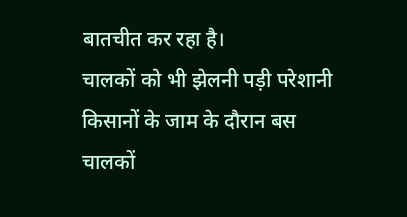बातचीत कर रहा है।
चालकों को भी झेलनी पड़ी परेशानी
किसानों के जाम के दौरान बस चालकों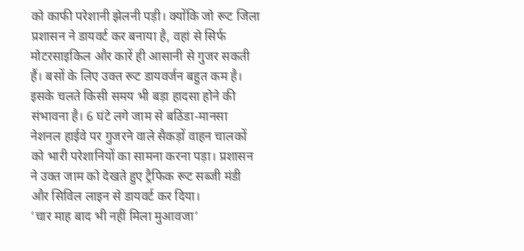को काफी परेशानी झेलनी पड़ी। क्योंकि जो रूट जिला प्रशासन ने डायवर्ट कर बनाया है, वहां से सिर्फ मोटरसाइकिल और कारें ही आसानी से गुजर सकती हैं। बसों के लिए उक्त रूट डायवर्जन बहुत कम है। इसके चलते किसी समय भी बड़ा हादसा होने की संभावना है। 6 घंटे लगे जाम से बठिंडा-मानसा नेशनल हाईवे पर गुजरने वाले सैकड़ों वाहन चालकों को भारी परेशानियों का सामना करना पड़ा। प्रशासन ने उक्त जाम को देखते हुए ट्रैफिक रूट सब्जी मंडी और सिविल लाइन से डायवर्ट कर दिया।
‘चार माह बाद भी नहीं मिला मुआवजा’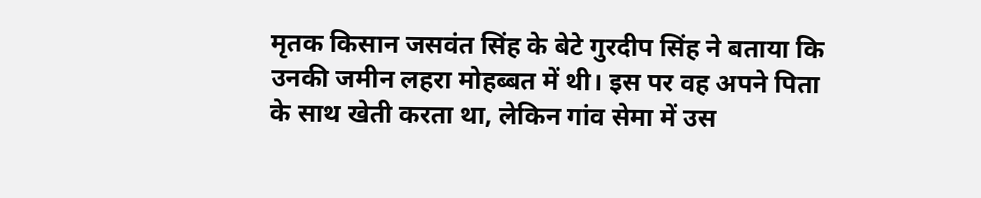मृतक किसान जसवंत सिंह के बेटे गुरदीप सिंह ने बताया कि उनकी जमीन लहरा मोहब्बत में थी। इस पर वह अपने पिता के साथ खेती करता था, लेकिन गांव सेमा में उस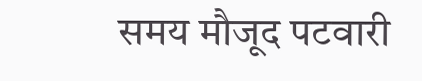समय मौजूद पटवारी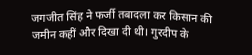जगजीत सिंह ने फर्जी तबादला कर किसान की जमीन कहीं और दिखा दी थी। गुरदीप के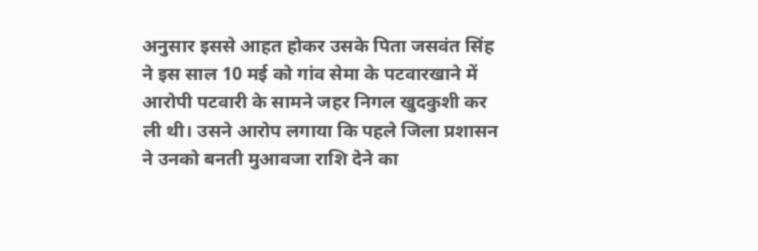अनुसार इससे आहत होकर उसके पिता जसवंत सिंह ने इस साल 10 मई को गांव सेमा के पटवारखाने में आरोपी पटवारी के सामने जहर निगल खुदकुशी कर ली थी। उसने आरोप लगाया कि पहले जिला प्रशासन ने उनको बनती मुआवजा राशि देने का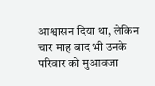आश्वासन दिया था, लेकिन चार माह बाद भी उनके परिवार को मुआवजा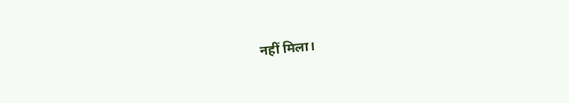नहीं मिला।